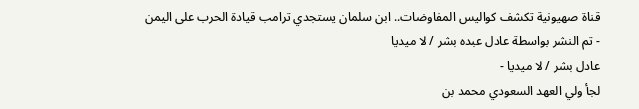قناة صهيونية تكشف كواليس المفاوضات.. ابن سلمان يستجدي ترامب قيادة الحرب على اليمن
- تم النشر بواسطة عادل عبده بشر / لا ميديا
عادل بشر / لا ميديا -
لجأ ولي العهد السعودي محمد بن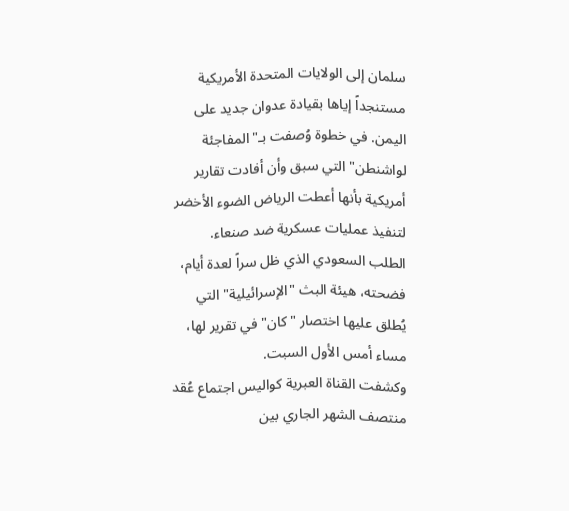سلمان إلى الولايات المتحدة الأمريكية مستنجداً إياها بقيادة عدوان جديد على اليمن. في خطوة وُصفت بـ"المفاجئة لواشنطن" التي سبق وأن أفادت تقارير أمريكية بأنها أعطت الرياض الضوء الأخضر لتنفيذ عمليات عسكرية ضد صنعاء.
الطلب السعودي الذي ظل سراً لعدة أيام، فضحته، هيئة البث "الإسرائيلية" التي يُطلق عليها اختصار "كان" في تقرير لها، مساء أمس الأول السبت.
وكشفت القناة العبرية كواليس اجتماع عُقد منتصف الشهر الجاري بين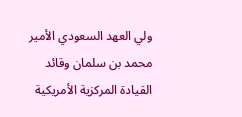ولي العهد السعودي الأمير محمد بن سلمان وقائد القيادة المركزية الأمريكية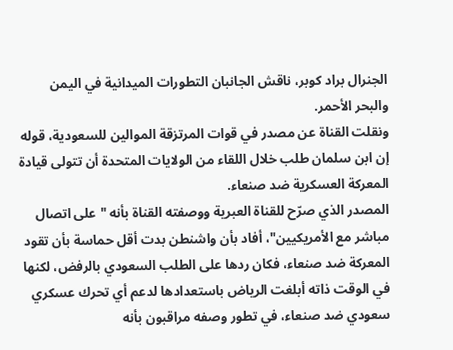الجنرال براد كوبر، ناقش الجانبان التطورات الميدانية في اليمن والبحر الأحمر.
ونقلت القناة عن مصدر في قوات المرتزقة الموالين للسعودية، قوله إن ابن سلمان طلب خلال اللقاء من الولايات المتحدة أن تتولى قيادة المعركة العسكرية ضد صنعاء.
المصدر الذي صرّح للقناة العبرية ووصفته القناة بأنه "على اتصال مباشر مع الأمريكيين"، أفاد بأن واشنطن بدت أقل حماسة بأن تقود المعركة ضد صنعاء، فكان ردها على الطلب السعودي بالرفض، لكنها في الوقت ذاته أبلغت الرياض باستعدادها لدعم أي تحرك عسكري سعودي ضد صنعاء، في تطور وصفه مراقبون بأنه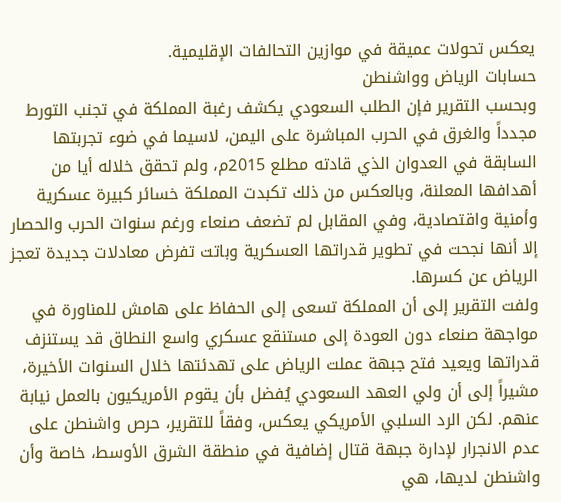يعكس تحولات عميقة في موازين التحالفات الإقليمية.
حسابات الرياض وواشنطن
وبحسب التقرير فإن الطلب السعودي يكشف رغبة المملكة في تجنب التورط مجدداً والغرق في الحرب المباشرة على اليمن، لاسيما في ضوء تجربتها السابقة في العدوان الذي قادته مطلع 2015م، ولم تحقق خلاله أيا من أهدافها المعلنة، وبالعكس من ذلك تكبدت المملكة خسائر كبيرة عسكرية وأمنية واقتصادية، وفي المقابل لم تضعف صنعاء ورغم سنوات الحرب والحصار إلا أنها نجحت في تطوير قدراتها العسكرية وباتت تفرض معادلات جديدة تعجز الرياض عن كسرها.
ولفت التقرير إلى أن المملكة تسعى إلى الحفاظ على هامش للمناورة في مواجهة صنعاء دون العودة إلى مستنقع عسكري واسع النطاق قد يستنزف قدراتها ويعيد فتح جبهة عملت الرياض على تهدئتها خلال السنوات الأخيرة، مشيراً إلى أن ولي العهد السعودي يُفضل بأن يقوم الأمريكيون بالعمل نيابة عنهم. لكن الرد السلبي الأمريكي يعكس، وفقاً للتقرير، حرص واشنطن على عدم الانجرار لإدارة جبهة قتال إضافية في منطقة الشرق الأوسط، خاصة وأن واشنطن لديها، هي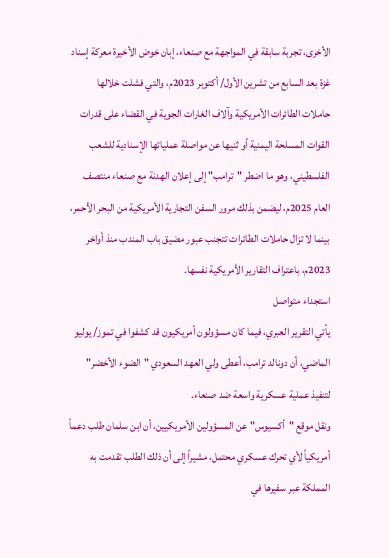الأخرى، تجربة سابقة في المواجهة مع صنعاء، إبان خوض الأخيرة معركة إسناد غزة بعد السابع من تشرين الأول/ أكتوبر 2023م، والتي فشلت خلالها حاملات الطائرات الأمريكية وآلاف الغارات الجوية في القضاء على قدرات القوات المسلحة اليمنية أو ثنيها عن مواصلة عملياتها الإسنادية للشعب الفلسطيني، وهو ما اضطر "ترامب" إلى إعلان الهدنة مع صنعاء منتصف العام 2025م، ليضمن بذلك مرور السفن التجارية الأمريكية من البحر الأحمر، بينما لا تزال حاملات الطائرات تتجنب عبور مضيق باب المندب منذ أواخر 2023م، باعتراف التقارير الأمريكية نفسها.
استجداء متواصل
يأتي التقرير العبري، فيما كان مسؤولون أمريكيون قد كشفوا في تموز/ يوليو الماضي، أن دونالد ترامب، أعطى ولي العهد السعودي "الضوء الأخضر" لتنفيذ عملية عسكرية واسعة ضد صنعاء.
ونقل موقع "أكسيوس" عن المسؤولين الأمريكيين، أن ابن سلمان طلب دعماً أمريكياً لأي تحرك عسكري محتمل، مشيراً إلى أن ذلك الطلب تقدمت به المملكة عبر سفيرها في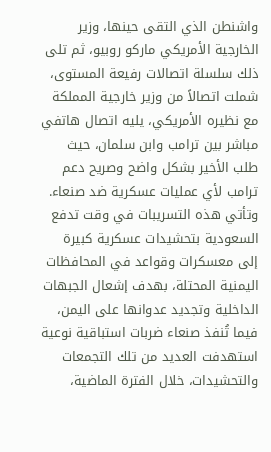واشنطن الذي التقى حينها، وزير الخارجية الأمريكي ماركو روبيو، ثم تلى ذلك سلسلة اتصالات رفيعة المستوى، شملت اتصالاً من وزير خارجية المملكة مع نظيره الأمريكي، يليه اتصال هاتفي مباشر بين ترامب وابن سلمان، حيث طلب الأخير بشكل واضح وصريح دعم ترامب لأي عمليات عسكرية ضد صنعاء.
وتأتي هذه التسريبات في وقت تدفع السعودية بتحشيدات عسكرية كبيرة إلى معسكرات وقواعد في المحافظات اليمنية المحتلة، بهدف إشعال الجبهات الداخلية وتجديد عدوانها على اليمن، فيما تُنفذ صنعاء ضربات استباقية نوعية استهدفت العديد من تلك التجمعات والتحشيدات، خلال الفترة الماضية،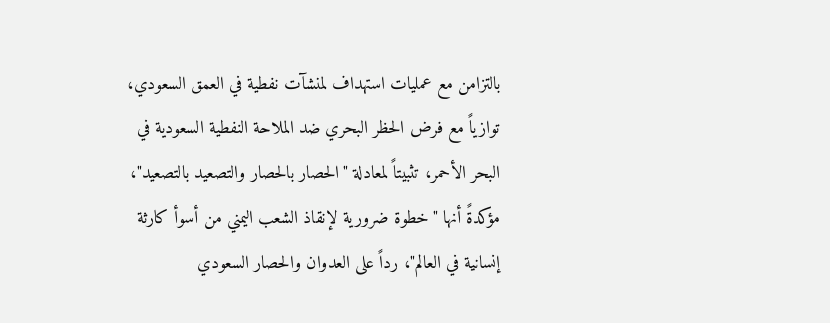بالتزامن مع عمليات استهداف لمنشآت نفطية في العمق السعودي، توازياً مع فرض الحظر البحري ضد الملاحة النفطية السعودية في البحر الأحمر، تثبيتاً لمعادلة "الحصار بالحصار والتصعيد بالتصعيد"، مؤكدةً أنها "خطوة ضرورية لإنقاذ الشعب اليمني من أسوأ كارثة إنسانية في العالم"، رداً على العدوان والحصار السعودي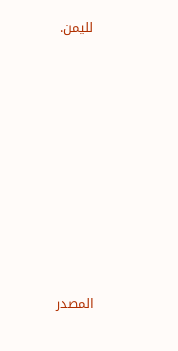لليمن.










المصدر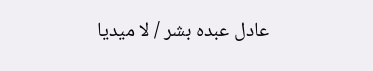عادل عبده بشر / لا ميديا